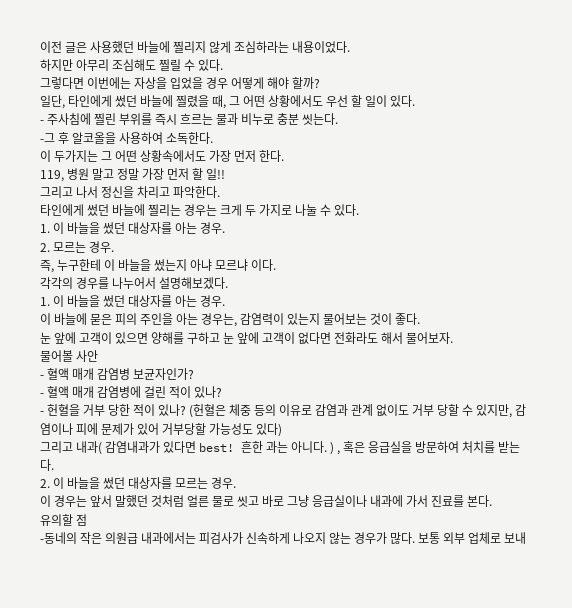이전 글은 사용했던 바늘에 찔리지 않게 조심하라는 내용이었다.
하지만 아무리 조심해도 찔릴 수 있다.
그렇다면 이번에는 자상을 입었을 경우 어떻게 해야 할까?
일단, 타인에게 썼던 바늘에 찔렸을 때, 그 어떤 상황에서도 우선 할 일이 있다.
- 주사침에 찔린 부위를 즉시 흐르는 물과 비누로 충분 씻는다.
-그 후 알코올을 사용하여 소독한다.
이 두가지는 그 어떤 상황속에서도 가장 먼저 한다.
119, 병원 말고 정말 가장 먼저 할 일!!
그리고 나서 정신을 차리고 파악한다.
타인에게 썼던 바늘에 찔리는 경우는 크게 두 가지로 나눌 수 있다.
1. 이 바늘을 썼던 대상자를 아는 경우.
2. 모르는 경우.
즉, 누구한테 이 바늘을 썼는지 아냐 모르냐 이다.
각각의 경우를 나누어서 설명해보겠다.
1. 이 바늘을 썼던 대상자를 아는 경우.
이 바늘에 묻은 피의 주인을 아는 경우는, 감염력이 있는지 물어보는 것이 좋다.
눈 앞에 고객이 있으면 양해를 구하고 눈 앞에 고객이 없다면 전화라도 해서 물어보자.
물어볼 사안
- 혈액 매개 감염병 보균자인가?
- 혈액 매개 감염병에 걸린 적이 있나?
- 헌혈을 거부 당한 적이 있나? (헌혈은 체중 등의 이유로 감염과 관계 없이도 거부 당할 수 있지만, 감염이나 피에 문제가 있어 거부당할 가능성도 있다)
그리고 내과( 감염내과가 있다면 best! 흔한 과는 아니다. ) , 혹은 응급실을 방문하여 처치를 받는다.
2. 이 바늘을 썼던 대상자를 모르는 경우.
이 경우는 앞서 말했던 것처럼 얼른 물로 씻고 바로 그냥 응급실이나 내과에 가서 진료를 본다.
유의할 점
-동네의 작은 의원급 내과에서는 피검사가 신속하게 나오지 않는 경우가 많다. 보통 외부 업체로 보내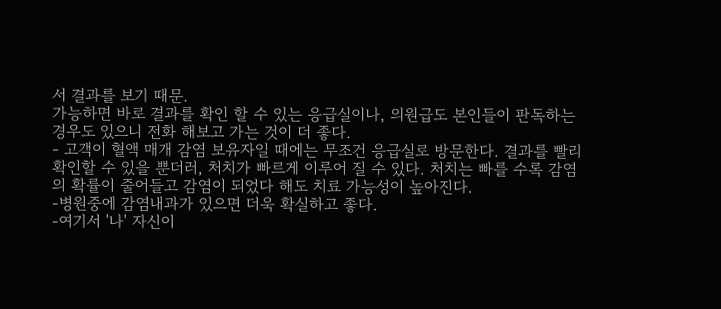서 결과를 보기 때문.
가능하면 바로 결과를 확인 할 수 있는 응급실이나, 의원급도 본인들이 판독하는 경우도 있으니 전화 해보고 가는 것이 더 좋다.
- 고객이 혈액 매개 감염 보유자일 때에는 무조건 응급실로 방문한다. 결과를 빨리 확인할 수 있을 뿐더러, 처치가 빠르게 이루어 질 수 있다. 처치는 빠를 수록 감염의 확률이 줄어들고 감염이 되었다 해도 치료 가능성이 높아진다.
-병원중에 감염내과가 있으면 더욱 확실하고 좋다.
-여기서 '나' 자신이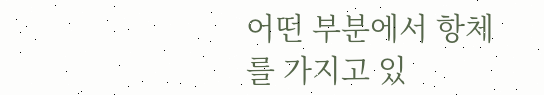어떤 부분에서 항체를 가지고 있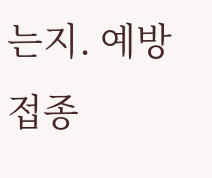는지. 예방접종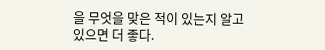을 무엇을 맞은 적이 있는지 알고 있으면 더 좋다.